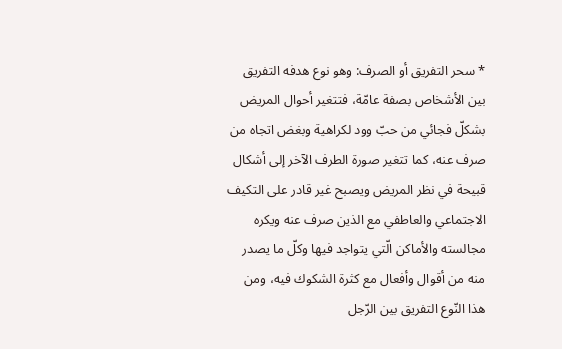* سحر التفريق أو الصرف: وهو نوع هدفه التفريق بين الأشخاص بصفة عامّة، فتتغير أحوال المريض بشكلّ فجائي من حبّ وود لكراهية وبغض اتجاه من صرف عنه، كما تتغير صورة الطرف الآخر إلى أشكال قبيحة في نظر المريض ويصبح غير قادر على التكيف الاجتماعي والعاطفي مع الذين صرف عنه ويكره مجالسته والأماكن الّتي يتواجد فيها وكلّ ما يصدر منه من أقوال وأفعال مع كثرة الشكوك فيه، ومن هذا النّوع التفريق بين الرّجل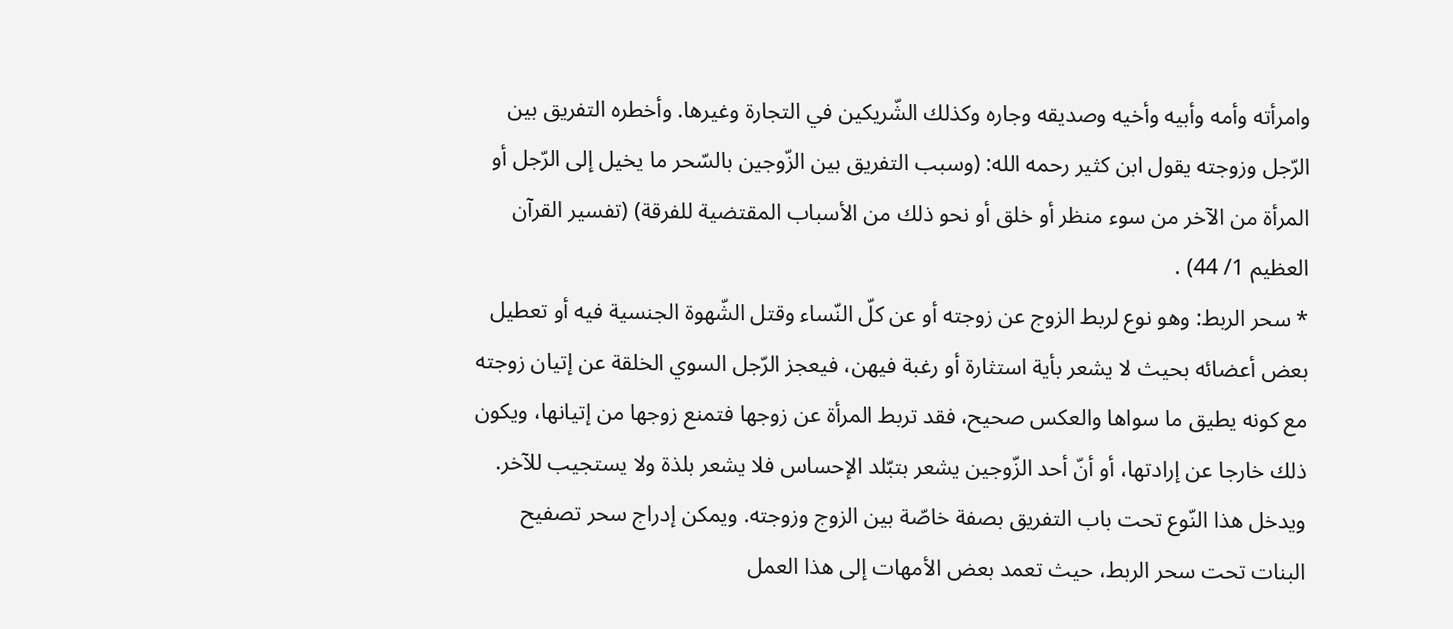وامرأته وأمه وأبيه وأخيه وصديقه وجاره وكذلك الشّريكين في التجارة وغيرها. وأخطره التفريق بين الرّجل وزوجته يقول ابن كثير رحمه الله: (وسبب التفريق بين الزّوجين بالسّحر ما يخيل إلى الرّجل أو المرأة من الآخر من سوء منظر أو خلق أو نحو ذلك من الأسباب المقتضية للفرقة) (تفسير القرآن العظيم 1/ 44) .
* سحر الربط: وهو نوع لربط الزوج عن زوجته أو عن كلّ النّساء وقتل الشّهوة الجنسية فيه أو تعطيل بعض أعضائه بحيث لا يشعر بأية استثارة أو رغبة فيهن، فيعجز الرّجل السوي الخلقة عن إتيان زوجته مع كونه يطيق ما سواها والعكس صحيح، فقد تربط المرأة عن زوجها فتمنع زوجها من إتيانها، ويكون ذلك خارجا عن إرادتها، أو أنّ أحد الزّوجين يشعر بتبّلد الإحساس فلا يشعر بلذة ولا يستجيب للآخر. ويدخل هذا النّوع تحت باب التفريق بصفة خاصّة بين الزوج وزوجته. ويمكن إدراج سحر تصفيح البنات تحت سحر الربط، حيث تعمد بعض الأمهات إلى هذا العمل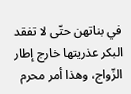في بناتهن حتّى لا تفقد البكر عذريتها خارج إطار الزّواج، وهذا أمر محرم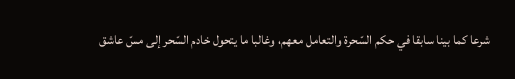شرعا كما بينا سابقا في حكم السّحرة والتعامل معهم، وغالبا ما يتحول خادم السّحر إلى مسّ عاشق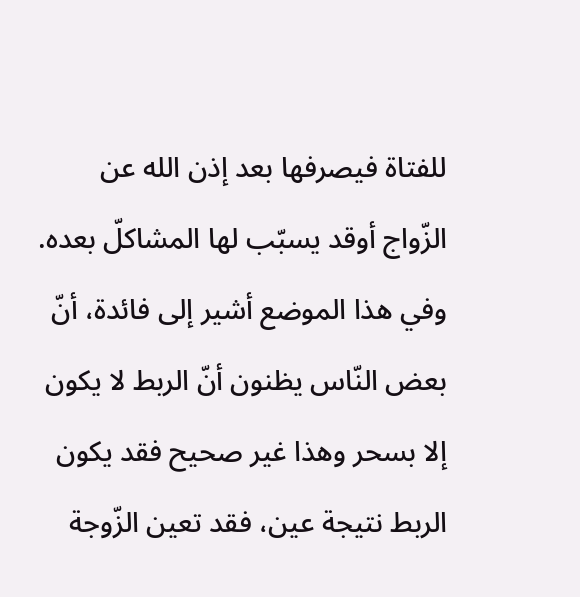للفتاة فيصرفها بعد إذن الله عن الزّواج أوقد يسبّب لها المشاكلّ بعده. وفي هذا الموضع أشير إلى فائدة، أنّ بعض النّاس يظنون أنّ الربط لا يكون إلا بسحر وهذا غير صحيح فقد يكون الربط نتيجة عين، فقد تعين الزّوجة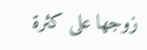زوجها على كثرة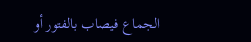الجماع فيصاب بالفتور أو